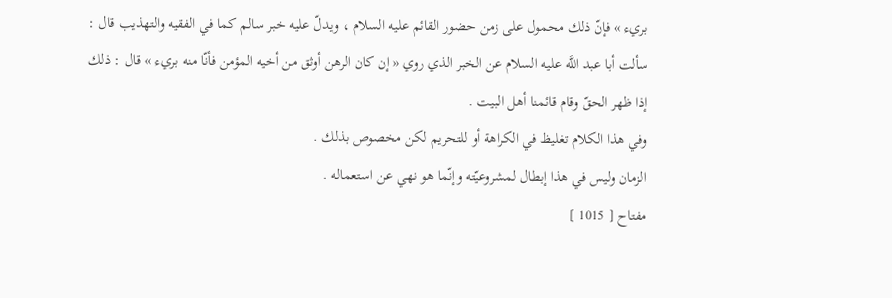بريء » فإنّ ذلك محمول على زمن حضور القائم عليه السلام ، ويدلّ عليه خبر سالم كما في الفقيه والتهذيب قال : سألت أبا عبد اللَّه عليه السلام عن الخبر الذي روي « إن كان الرهن أوثق من أخيه المؤمن فأنّا منه بريء » قال : ذلك إذا ظهر الحقّ وقام قائمنا أهل البيت .
وفي هذا الكلام تغليظ في الكراهة أو للتحريم لكن مخصوص بذلك .
الزمان وليس في هذا إبطال لمشروعيّته وإنّما هو نهي عن استعماله .
مفتاح [ 1015 ]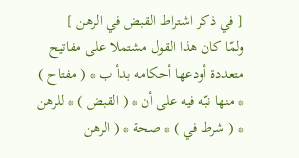[ في ذكر اشتراط القبض في الرهن ]
ولمّا كان هذا القول مشتملا على مفاتيح متعددة أودعها أحكامه بدأ ب * ( مفتاح ) * منها نبّه فيه على أن * ( القبض ) * للرهن * ( شرط في ) * صحة * ( الرهن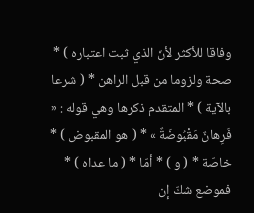وفاقا للأكثر لأنّ الذي ثبت اعتباره ) * صحة ولزوما من قبل الراهن * ( شرعا بالآية ) * المتقدم ذكرها وهي قوله : « فَرِهانٌ مَقْبُوضَةٌ » * ( هو المقبوض ) * خاصّة * ( و ) * أمّا * ( ما عداه ) * فموضع شكّ إن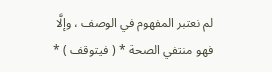لم نعتبر المفهوم في الوصف ، وإلَّا فهو منتفي الصحة * ( فيتوقف ) *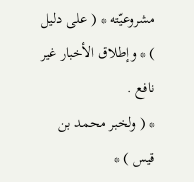مشروعيّته * ( على دليل ) * وإطلاق الأخبار غير نافع .
* ( ولخبر محمد بن قيس ) *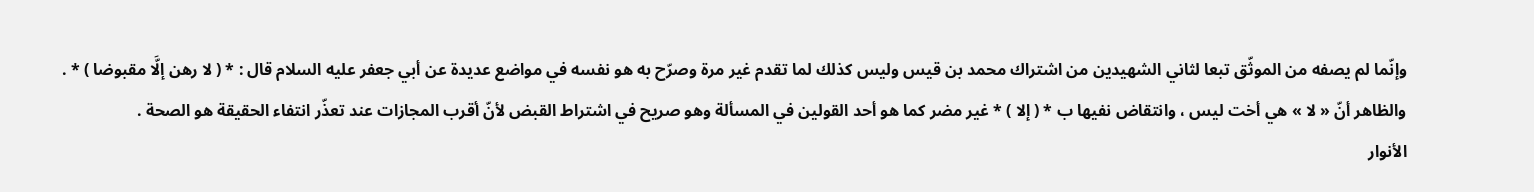وإنّما لم يصفه من الموثّق تبعا لثاني الشهيدين من اشتراك محمد بن قيس وليس كذلك لما تقدم غير مرة وصرّح به هو نفسه في مواضع عديدة عن أبي جعفر عليه السلام قال : * ( لا رهن إلَّا مقبوضا ) * .
والظاهر أنّ « لا » هي أخت ليس ، وانتقاض نفيها ب * ( إلا ) * غير مضر كما هو أحد القولين في المسألة وهو صريح في اشتراط القبض لأنّ أقرب المجازات عند تعذّر انتفاء الحقيقة هو الصحة .
الأنوار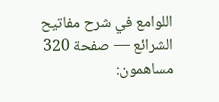اللوامع في شرح مفاتيح الشرائع — صفحة 320
مساهمون: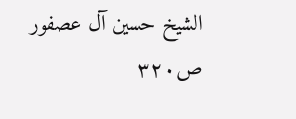الشيخ حسين آل عصفور
ص٣٢٠